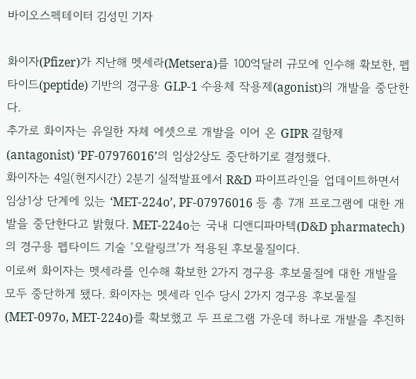바이오스펙테이터 김성민 기자

화이자(Pfizer)가 지난해 멧세라(Metsera)를 100억달러 규모에 인수해 확보한, 펩타이드(peptide) 기반의 경구용 GLP-1 수용체 작용제(agonist)의 개발을 중단한다.
추가로 화이자는 유일한 자체 에셋으로 개발을 이어 온 GIPR 길항제(antagonist) ‘PF-07976016’의 임상2상도 중단하기로 결정했다.
화이자는 4일(현지시간) 2분기 실적발표에서 R&D 파이프라인을 업데이트하면서 임상1상 단계에 있는 ‘MET-224o’, PF-07976016 등 총 7개 프로그램에 대한 개발을 중단한다고 밝혔다. MET-224o는 국내 디앤디파마텍(D&D pharmatech)의 경구용 펩타이드 기술 ‘오랄링크’가 적용된 후보물질이다.
이로써 화이자는 멧세라를 인수해 확보한 2가지 경구용 후보물질에 대한 개발을 모두 중단하게 됐다. 화이자는 멧세라 인수 당시 2가지 경구용 후보물질(MET-097o, MET-224o)를 확보했고 두 프로그램 가운데 하나로 개발을 추진하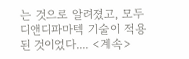는 것으로 알려졌고, 모두 디앤디파마텍 기술이 적용된 것이었다.... <계속>